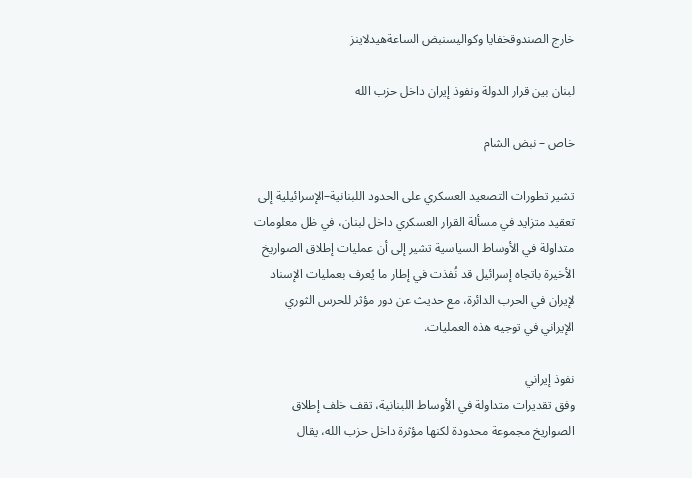خارج الصندوقخفايا وكواليسنبض الساعةهيدلاينز

لبنان بين قرار الدولة ونفوذ إيران داخل حزب الله

خاص – نبض الشام

تشير تطورات التصعيد العسكري على الحدود اللبنانية–الإسرائيلية إلى تعقيد متزايد في مسألة القرار العسكري داخل لبنان، في ظل معلومات متداولة في الأوساط السياسية تشير إلى أن عمليات إطلاق الصواريخ الأخيرة باتجاه إسرائيل قد نُفذت في إطار ما يُعرف بعمليات الإسناد لإيران في الحرب الدائرة، مع حديث عن دور مؤثر للحرس الثوري الإيراني في توجيه هذه العمليات.

نفوذ إيراني
وفق تقديرات متداولة في الأوساط اللبنانية، تقف خلف إطلاق الصواريخ مجموعة محدودة لكنها مؤثرة داخل حزب الله، يقال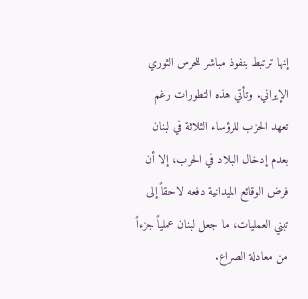إنها ترتبط بنفوذ مباشر للحرس الثوري الإيراني. وتأتي هذه التطورات رغم تعهد الحزب للرؤساء الثلاثة في لبنان بعدم إدخال البلاد في الحرب، إلا أن فرض الوقائع الميدانية دفعه لاحقاً إلى تبني العمليات، ما جعل لبنان عملياً جزءاً من معادلة الصراع.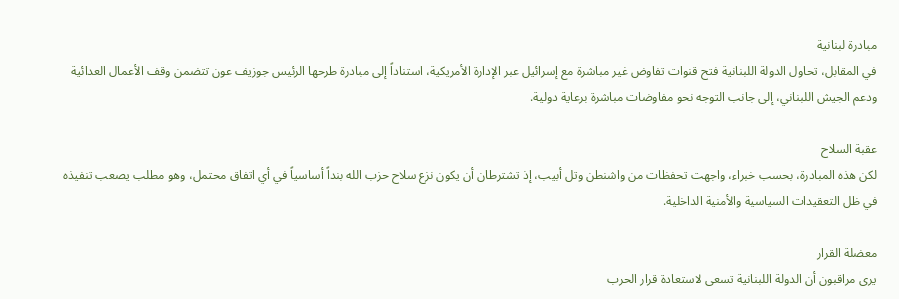مبادرة لبنانية
في المقابل، تحاول الدولة اللبنانية فتح قنوات تفاوض غير مباشرة مع إسرائيل عبر الإدارة الأمريكية، استناداً إلى مبادرة طرحها الرئيس جوزيف عون تتضمن وقف الأعمال العدائية ودعم الجيش اللبناني، إلى جانب التوجه نحو مفاوضات مباشرة برعاية دولية.

عقبة السلاح
لكن هذه المبادرة، بحسب خبراء، واجهت تحفظات من واشنطن وتل أبيب، إذ تشترطان أن يكون نزع سلاح حزب الله بنداً أساسياً في أي اتفاق محتمل، وهو مطلب يصعب تنفيذه في ظل التعقيدات السياسية والأمنية الداخلية.

معضلة القرار
يرى مراقبون أن الدولة اللبنانية تسعى لاستعادة قرار الحرب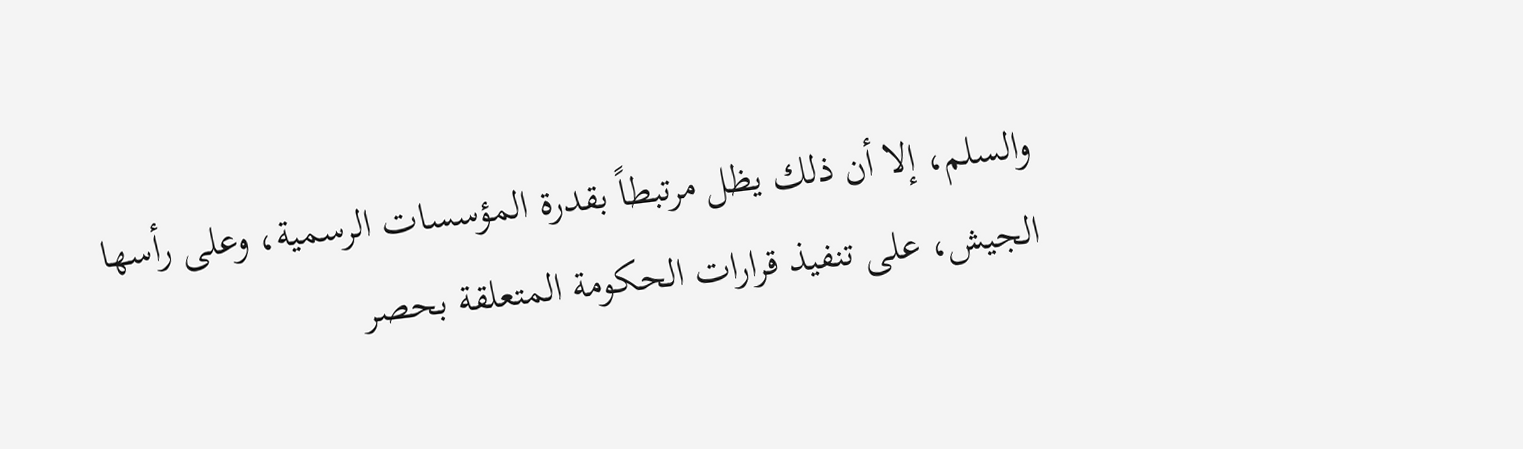والسلم، إلا أن ذلك يظل مرتبطاً بقدرة المؤسسات الرسمية، وعلى رأسها الجيش، على تنفيذ قرارات الحكومة المتعلقة بحصر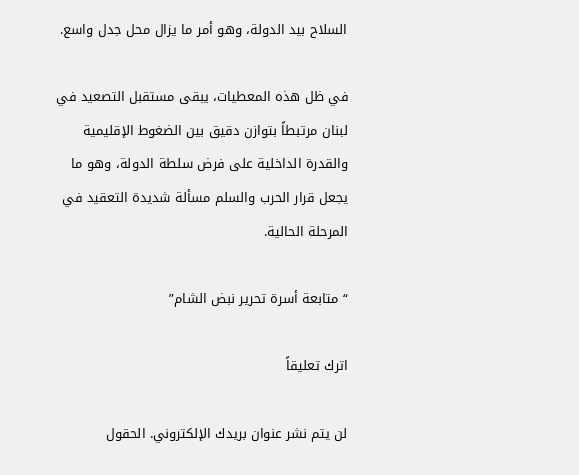السلاح بيد الدولة، وهو أمر ما يزال محل جدل واسع.

في ظل هذه المعطيات، يبقى مستقبل التصعيد في لبنان مرتبطاً بتوازن دقيق بين الضغوط الإقليمية والقدرة الداخلية على فرض سلطة الدولة، وهو ما يجعل قرار الحرب والسلم مسألة شديدة التعقيد في المرحلة الحالية.

“متابعة أسرة تحرير نبض الشام”

اترك تعليقاً

لن يتم نشر عنوان بريدك الإلكتروني. الحقول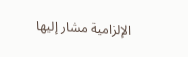الإلزامية مشار إليها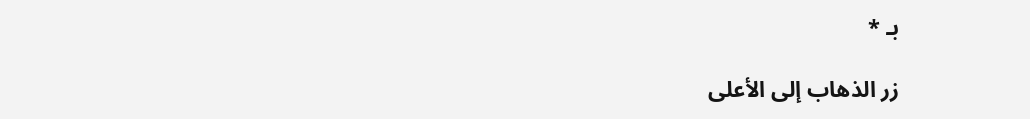بـ *

زر الذهاب إلى الأعلى